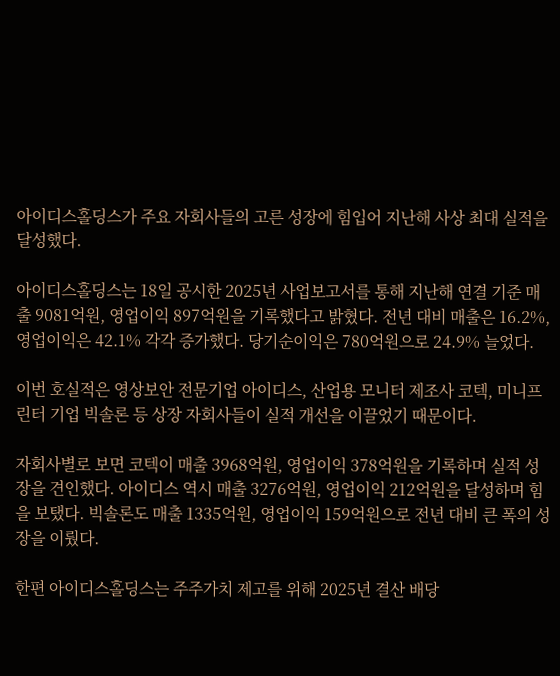아이디스홀딩스가 주요 자회사들의 고른 성장에 힘입어 지난해 사상 최대 실적을 달성했다.

아이디스홀딩스는 18일 공시한 2025년 사업보고서를 통해 지난해 연결 기준 매출 9081억원, 영업이익 897억원을 기록했다고 밝혔다. 전년 대비 매출은 16.2%, 영업이익은 42.1% 각각 증가했다. 당기순이익은 780억원으로 24.9% 늘었다.

이번 호실적은 영상보안 전문기업 아이디스, 산업용 모니터 제조사 코텍, 미니프린터 기업 빅솔론 등 상장 자회사들이 실적 개선을 이끌었기 때문이다.

자회사별로 보면 코텍이 매출 3968억원, 영업이익 378억원을 기록하며 실적 성장을 견인했다. 아이디스 역시 매출 3276억원, 영업이익 212억원을 달성하며 힘을 보탰다. 빅솔론도 매출 1335억원, 영업이익 159억원으로 전년 대비 큰 폭의 성장을 이뤘다.

한편 아이디스홀딩스는 주주가치 제고를 위해 2025년 결산 배당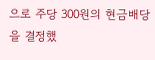으로 주당 300원의 현금배당을 결정했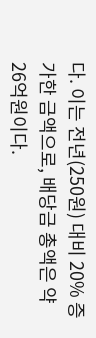다. 이는 전년(250원) 대비 20% 증가한 금액으로, 배당금 총액은 약 26억원이다.